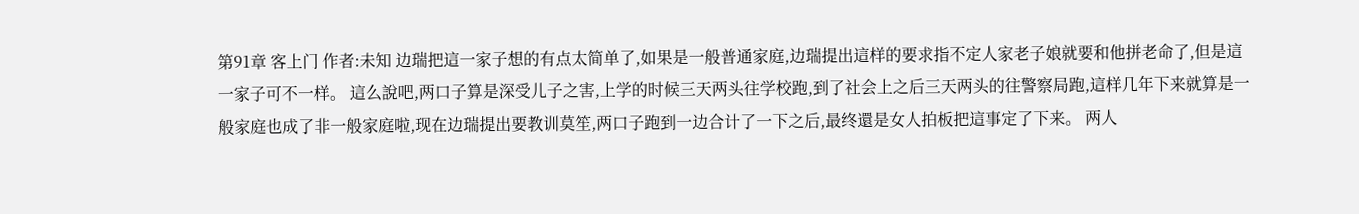第91章 客上门 作者:未知 边瑞把這一家子想的有点太简单了,如果是一般普通家庭,边瑞提出這样的要求指不定人家老子娘就要和他拼老命了,但是這一家子可不一样。 這么說吧,两口子算是深受儿子之害,上学的时候三天两头往学校跑,到了社会上之后三天两头的往警察局跑,這样几年下来就算是一般家庭也成了非一般家庭啦,现在边瑞提出要教训莫笙,两口子跑到一边合计了一下之后,最终還是女人拍板把這事定了下来。 两人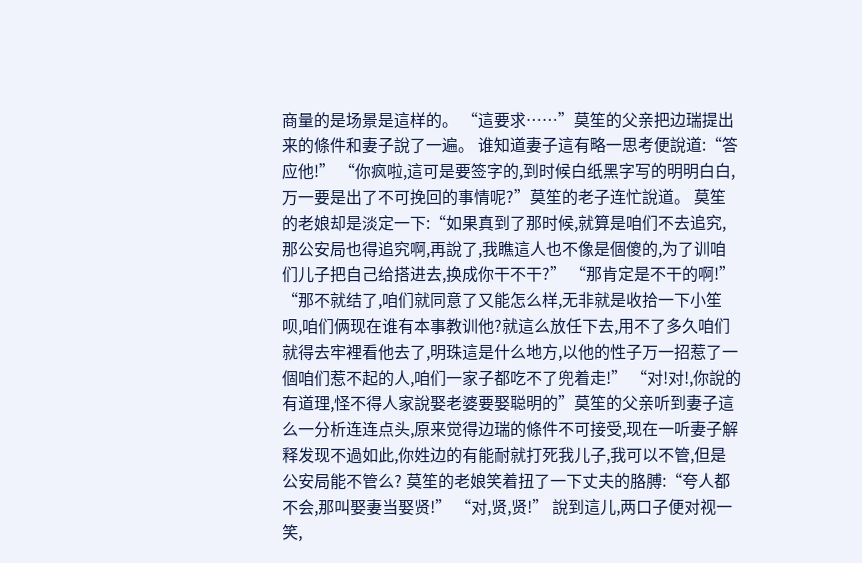商量的是场景是這样的。 “這要求……”莫笙的父亲把边瑞提出来的條件和妻子說了一遍。 谁知道妻子這有略一思考便說道:“答应他!” “你疯啦,這可是要签字的,到时候白纸黑字写的明明白白,万一要是出了不可挽回的事情呢?”莫笙的老子连忙說道。 莫笙的老娘却是淡定一下:“如果真到了那时候,就算是咱们不去追究,那公安局也得追究啊,再說了,我瞧這人也不像是個傻的,为了训咱们儿子把自己给搭进去,换成你干不干?” “那肯定是不干的啊!” “那不就结了,咱们就同意了又能怎么样,无非就是收拾一下小笙呗,咱们俩现在谁有本事教训他?就這么放任下去,用不了多久咱们就得去牢裡看他去了,明珠這是什么地方,以他的性子万一招惹了一個咱们惹不起的人,咱们一家子都吃不了兜着走!” “对!对!,你說的有道理,怪不得人家說娶老婆要娶聪明的”莫笙的父亲听到妻子這么一分析连连点头,原来觉得边瑞的條件不可接受,现在一听妻子解释发现不過如此,你姓边的有能耐就打死我儿子,我可以不管,但是公安局能不管么? 莫笙的老娘笑着扭了一下丈夫的胳膊:“夸人都不会,那叫娶妻当娶贤!” “对,贤,贤!” 說到這儿,两口子便对视一笑,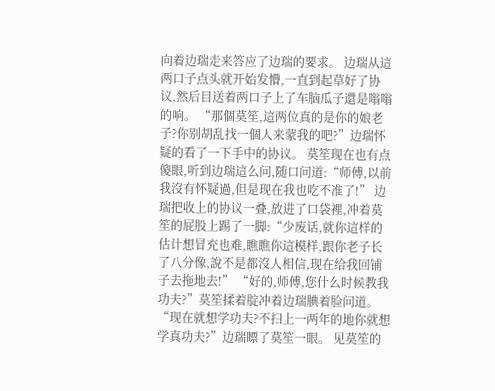向着边瑞走来答应了边瑞的要求。 边瑞从這两口子点头就开始发懵,一直到起草好了协议,然后目送着两口子上了车脑瓜子還是嗡嗡的响。 “那個莫笙,這两位真的是你的娘老子?你别胡乱找一個人来蒙我的吧?”边瑞怀疑的看了一下手中的协议。 莫笙现在也有点傻眼,听到边瑞這么问,随口问道:“师傅,以前我沒有怀疑過,但是现在我也吃不准了!” 边瑞把收上的协议一叠,放进了口袋裡,冲着莫笙的屁股上踢了一脚:“少废话,就你這样的估计想冒充也难,瞧瞧你這模样,跟你老子长了八分像,說不是都沒人相信,现在给我回铺子去拖地去!” “好的,师傅,您什么时候教我功夫?”莫笙揉着腚冲着边瑞腆着脸问道。 “现在就想学功夫?不扫上一两年的地你就想学真功夫?”边瑞瞟了莫笙一眼。 见莫笙的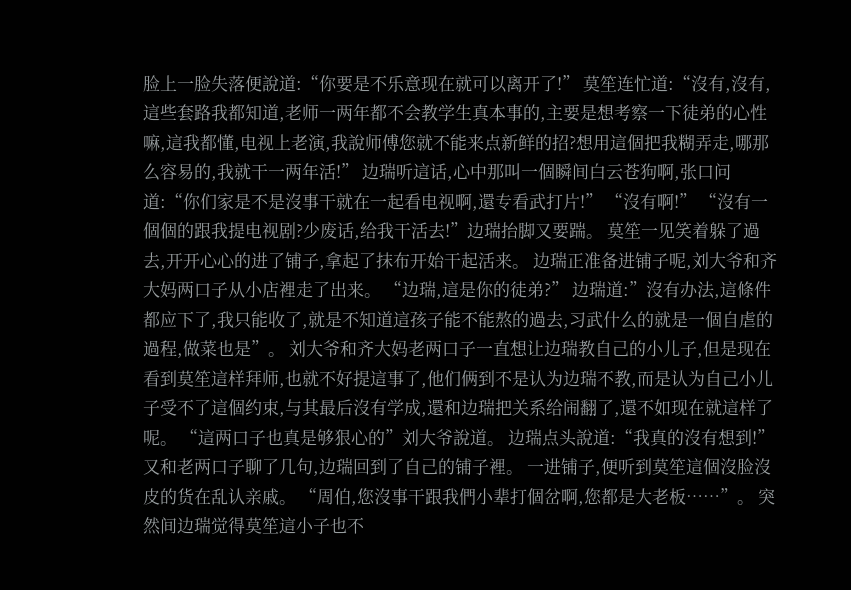脸上一脸失落便說道:“你要是不乐意现在就可以离开了!” 莫笙连忙道:“沒有,沒有,這些套路我都知道,老师一两年都不会教学生真本事的,主要是想考察一下徒弟的心性嘛,這我都懂,电视上老演,我說师傅您就不能来点新鲜的招?想用這個把我糊弄走,哪那么容易的,我就干一两年活!” 边瑞听這话,心中那叫一個瞬间白云苍狗啊,张口问道:“你们家是不是沒事干就在一起看电视啊,還专看武打片!” “沒有啊!” “沒有一個個的跟我提电视剧?少废话,给我干活去!”边瑞抬脚又要踹。 莫笙一见笑着躲了過去,开开心心的进了铺子,拿起了抹布开始干起活来。 边瑞正准备进铺子呢,刘大爷和齐大妈两口子从小店裡走了出来。 “边瑞,這是你的徒弟?” 边瑞道:”沒有办法,這條件都应下了,我只能收了,就是不知道這孩子能不能熬的過去,习武什么的就是一個自虐的過程,做菜也是”。 刘大爷和齐大妈老两口子一直想让边瑞教自己的小儿子,但是现在看到莫笙這样拜师,也就不好提這事了,他们俩到不是认为边瑞不教,而是认为自己小儿子受不了這個约束,与其最后沒有学成,還和边瑞把关系给闹翻了,還不如现在就這样了呢。 “這两口子也真是够狠心的”刘大爷說道。 边瑞点头說道:“我真的沒有想到!” 又和老两口子聊了几句,边瑞回到了自己的铺子裡。 一进铺子,便听到莫笙這個沒脸沒皮的货在乱认亲戚。 “周伯,您沒事干跟我們小辈打個岔啊,您都是大老板……”。 突然间边瑞觉得莫笙這小子也不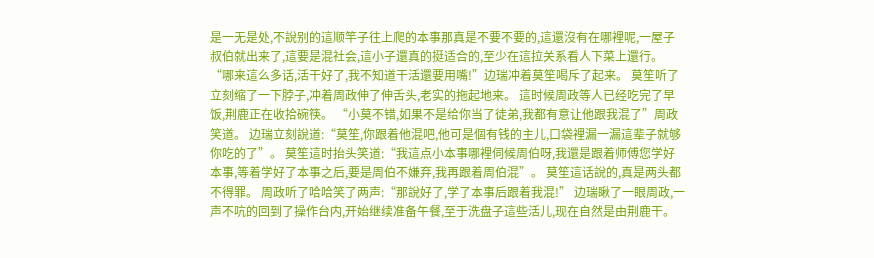是一无是处,不說别的這顺竿子往上爬的本事那真是不要不要的,這還沒有在哪裡呢,一屋子叔伯就出来了,這要是混社会,這小子還真的挺适合的,至少在這拉关系看人下菜上還行。 “哪来這么多话,活干好了,我不知道干活還要用嘴!”边瑞冲着莫笙喝斥了起来。 莫笙听了立刻缩了一下脖子,冲着周政伸了伸舌头,老实的拖起地来。 這时候周政等人已经吃完了早饭,荆鹿正在收拾碗筷。 “小莫不错,如果不是给你当了徒弟,我都有意让他跟我混了”周政笑道。 边瑞立刻說道:“莫笙,你跟着他混吧,他可是個有钱的主儿,口袋裡漏一漏這辈子就够你吃的了”。 莫笙這时抬头笑道:“我這点小本事哪裡伺候周伯呀,我還是跟着师傅您学好本事,等着学好了本事之后,要是周伯不嫌弃,我再跟着周伯混”。 莫笙這话說的,真是两头都不得罪。 周政听了哈哈笑了两声:“那說好了,学了本事后跟着我混!” 边瑞瞅了一眼周政,一声不吭的回到了操作台内,开始继续准备午餐,至于洗盘子這些活儿,现在自然是由荆鹿干。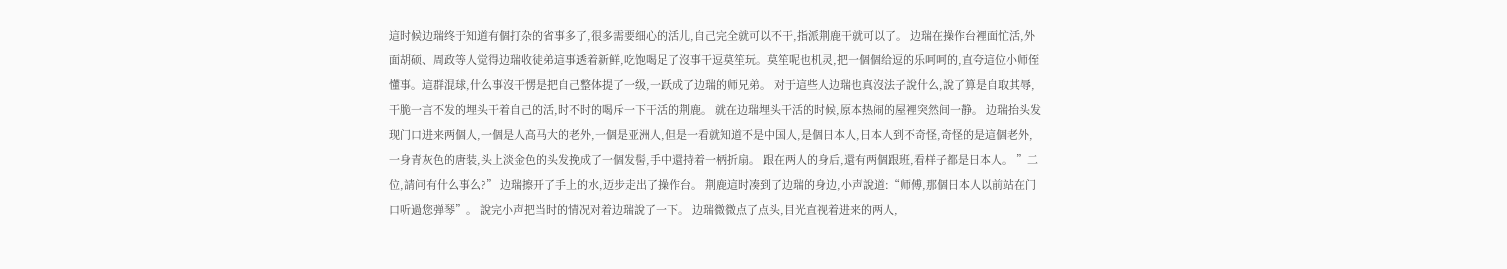這时候边瑞终于知道有個打杂的省事多了,很多需要细心的活儿,自己完全就可以不干,指派荆鹿干就可以了。 边瑞在操作台裡面忙活,外面胡硕、周政等人觉得边瑞收徒弟這事透着新鲜,吃饱喝足了沒事干逗莫笙玩。莫笙呢也机灵,把一個個给逗的乐呵呵的,直夸這位小师侄懂事。這群混球,什么事沒干愣是把自己整体提了一级,一跃成了边瑞的师兄弟。 对于這些人边瑞也真沒法子說什么,說了算是自取其辱,干脆一言不发的埋头干着自己的活,时不时的喝斥一下干活的荆鹿。 就在边瑞埋头干活的时候,原本热闹的屋裡突然间一静。 边瑞抬头发现门口进来两個人,一個是人高马大的老外,一個是亚洲人,但是一看就知道不是中国人,是個日本人,日本人到不奇怪,奇怪的是這個老外,一身青灰色的唐装,头上淡金色的头发挽成了一個发髻,手中還持着一柄折扇。 跟在两人的身后,還有两個跟班,看样子都是日本人。 ”二位,請问有什么事么?” 边瑞擦开了手上的水,迈步走出了操作台。 荆鹿這时凑到了边瑞的身边,小声說道:“师傅,那個日本人以前站在门口听過您弹琴”。 說完小声把当时的情况对着边瑞說了一下。 边瑞微微点了点头,目光直视着进来的两人,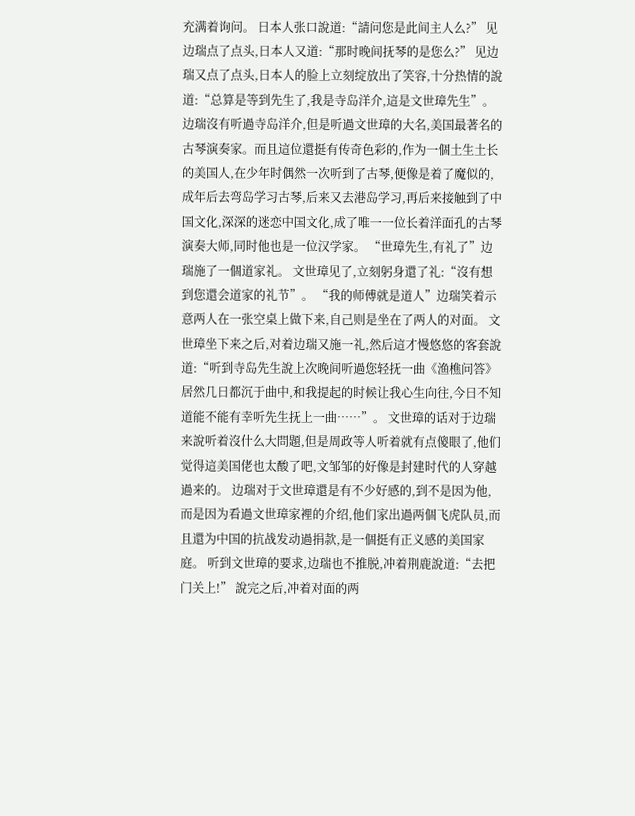充满着询问。 日本人张口說道:“請问您是此间主人么?” 见边瑞点了点头,日本人又道:“那时晚间抚琴的是您么?” 见边瑞又点了点头,日本人的脸上立刻绽放出了笑容,十分热情的說道:“总算是等到先生了,我是寺岛洋介,這是文世璋先生”。 边瑞沒有听過寺岛洋介,但是听過文世璋的大名,美国最著名的古琴演奏家。而且這位還挺有传奇色彩的,作为一個土生土长的美国人,在少年时偶然一次听到了古琴,便像是着了魔似的,成年后去弯岛学习古琴,后来又去港岛学习,再后来接触到了中国文化,深深的迷恋中国文化,成了唯一一位长着洋面孔的古琴演奏大师,同时他也是一位汉学家。 “世璋先生,有礼了”边瑞施了一個道家礼。 文世璋见了,立刻躬身還了礼:“沒有想到您還会道家的礼节”。 “我的师傅就是道人”边瑞笑着示意两人在一张空桌上做下来,自己则是坐在了两人的对面。 文世璋坐下来之后,对着边瑞又施一礼,然后這才慢悠悠的客套說道:“听到寺岛先生說上次晚间听過您轻抚一曲《渔樵问答》居然几日都沉于曲中,和我提起的时候让我心生向往,今日不知道能不能有幸听先生抚上一曲……”。 文世璋的话对于边瑞来說听着沒什么大問題,但是周政等人听着就有点傻眼了,他们觉得這美国佬也太酸了吧,文邹邹的好像是封建时代的人穿越過来的。 边瑞对于文世璋還是有不少好感的,到不是因为他,而是因为看過文世璋家裡的介绍,他们家出過两個飞虎队员,而且還为中国的抗战发动過捐款,是一個挺有正义感的美国家庭。 听到文世璋的要求,边瑞也不推脱,冲着荆鹿說道:“去把门关上!” 說完之后,冲着对面的两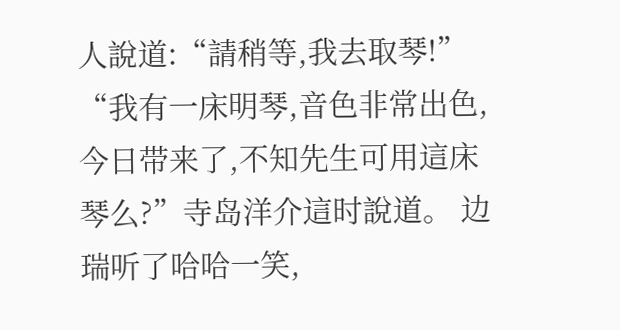人說道:“請稍等,我去取琴!” “我有一床明琴,音色非常出色,今日带来了,不知先生可用這床琴么?”寺岛洋介這时說道。 边瑞听了哈哈一笑,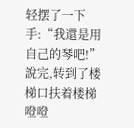轻摆了一下手:“我還是用自己的琴吧!” 說完,转到了楼梯口扶着楼梯噔噔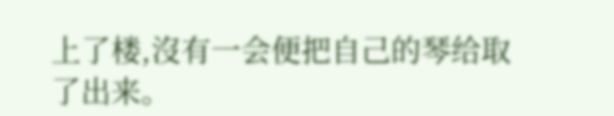上了楼,沒有一会便把自己的琴给取了出来。